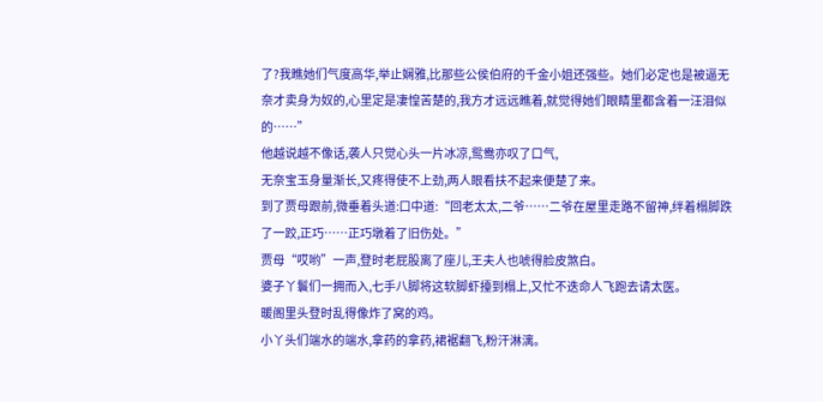了?我瞧她们气度高华,举止娴雅,比那些公侯伯府的千金小姐还强些。她们必定也是被逼无奈才卖身为奴的,心里定是凄惶苦楚的,我方才远远瞧着,就觉得她们眼睛里都含着一汪泪似的……”
他越说越不像话,袭人只觉心头一片冰凉,鸳鸯亦叹了口气,
无奈宝玉身量渐长,又疼得使不上劲,两人眼看扶不起来便楚了来。
到了贾母跟前,微垂着头道:口中道:“回老太太,二爷……二爷在屋里走路不留神,绊着榻脚跌了一跤,正巧……正巧墩着了旧伤处。”
贾母“哎哟”一声,登时老屁股离了座儿,王夫人也唬得脸皮煞白。
婆子丫鬟们一拥而入,七手八脚将这软脚虾擡到榻上,又忙不迭命人飞跑去请太医。
暖阁里头登时乱得像炸了窝的鸡。
小丫头们端水的端水,拿药的拿药,裙裾翻飞,粉汗淋漓。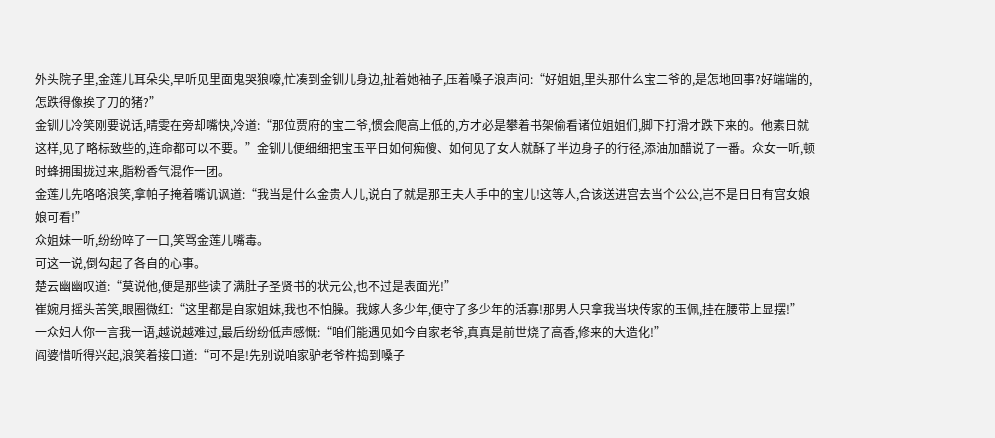外头院子里,金莲儿耳朵尖,早听见里面鬼哭狼嚎,忙凑到金钏儿身边,扯着她袖子,压着嗓子浪声问:“好姐姐,里头那什么宝二爷的,是怎地回事?好端端的,怎跌得像挨了刀的猪?”
金钏儿冷笑刚要说话,晴雯在旁却嘴快,冷道:“那位贾府的宝二爷,惯会爬高上低的,方才必是攀着书架偷看诸位姐姐们,脚下打滑才跌下来的。他素日就这样,见了略标致些的,连命都可以不要。”金钏儿便细细把宝玉平日如何痴傻、如何见了女人就酥了半边身子的行径,添油加醋说了一番。众女一听,顿时蜂拥围拢过来,脂粉香气混作一团。
金莲儿先咯咯浪笑,拿帕子掩着嘴讥讽道:“我当是什么金贵人儿,说白了就是那王夫人手中的宝儿!这等人,合该送进宫去当个公公,岂不是日日有宫女娘娘可看!”
众姐妹一听,纷纷啐了一口,笑骂金莲儿嘴毒。
可这一说,倒勾起了各自的心事。
楚云幽幽叹道:“莫说他,便是那些读了满肚子圣贤书的状元公,也不过是表面光!”
崔婉月摇头苦笑,眼圈微红:“这里都是自家姐妹,我也不怕臊。我嫁人多少年,便守了多少年的活寡!那男人只拿我当块传家的玉佩,挂在腰带上显摆!”
一众妇人你一言我一语,越说越难过,最后纷纷低声感慨:“咱们能遇见如今自家老爷,真真是前世烧了高香,修来的大造化!”
阎婆惜听得兴起,浪笑着接口道:“可不是!先别说咱家驴老爷杵捣到嗓子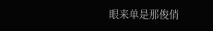眼来单是那俊俏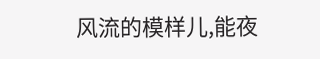风流的模样儿,能夜